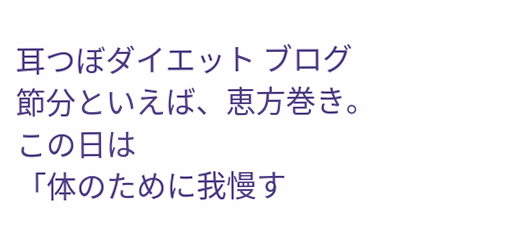耳つぼダイエット ブログ
節分といえば、恵方巻き。
この日は
「体のために我慢す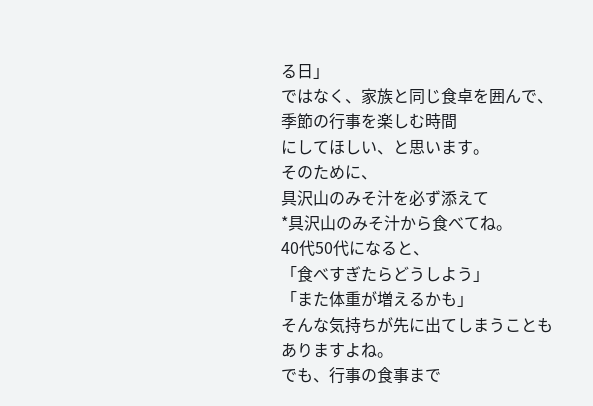る日」
ではなく、家族と同じ食卓を囲んで、
季節の行事を楽しむ時間
にしてほしい、と思います。
そのために、
具沢山のみそ汁を必ず添えて
*具沢山のみそ汁から食べてね。
40代50代になると、
「食べすぎたらどうしよう」
「また体重が増えるかも」
そんな気持ちが先に出てしまうこともありますよね。
でも、行事の食事まで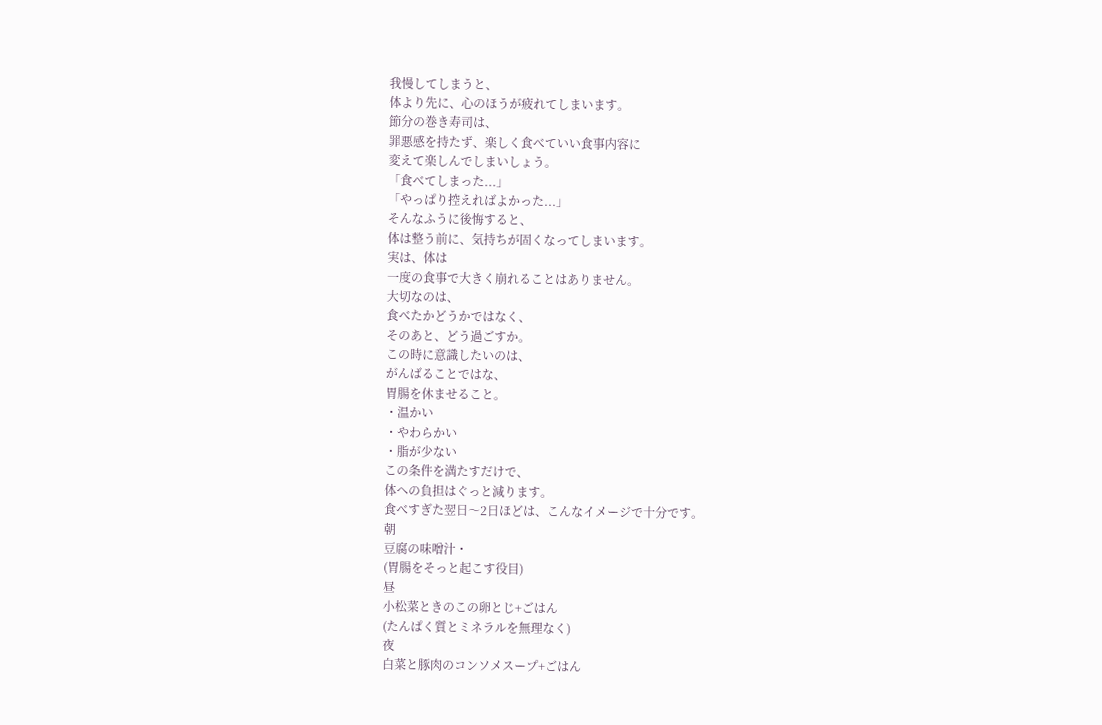我慢してしまうと、
体より先に、心のほうが疲れてしまいます。
節分の巻き寿司は、
罪悪感を持たず、楽しく食べていい食事内容に
変えて楽しんでしまいしょう。
「食べてしまった...」
「やっぱり控えればよかった...」
そんなふうに後悔すると、
体は整う前に、気持ちが固くなってしまいます。
実は、体は
一度の食事で大きく崩れることはありません。
大切なのは、
食べたかどうかではなく、
そのあと、どう過ごすか。
この時に意識したいのは、
がんばることではな、
胃腸を休ませること。
・温かい
・やわらかい
・脂が少ない
この条件を満たすだけで、
体への負担はぐっと減ります。
食べすぎた翌日〜2日ほどは、こんなイメージで十分です。
朝
豆腐の味噌汁・
(胃腸をそっと起こす役目)
昼
小松菜ときのこの卵とじ+ごはん
(たんぱく質とミネラルを無理なく)
夜
白菜と豚肉のコンソメスープ+ごはん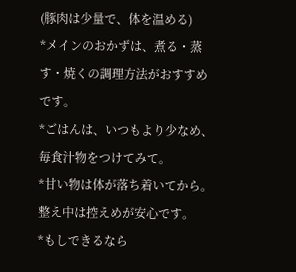(豚肉は少量で、体を温める)
*メインのおかずは、煮る・蒸す・焼くの調理方法がおすすめです。
*ごはんは、いつもより少なめ、毎食汁物をつけてみて。
*甘い物は体が落ち着いてから。整え中は控えめが安心です。
*もしできるなら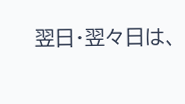翌日・翌々日は、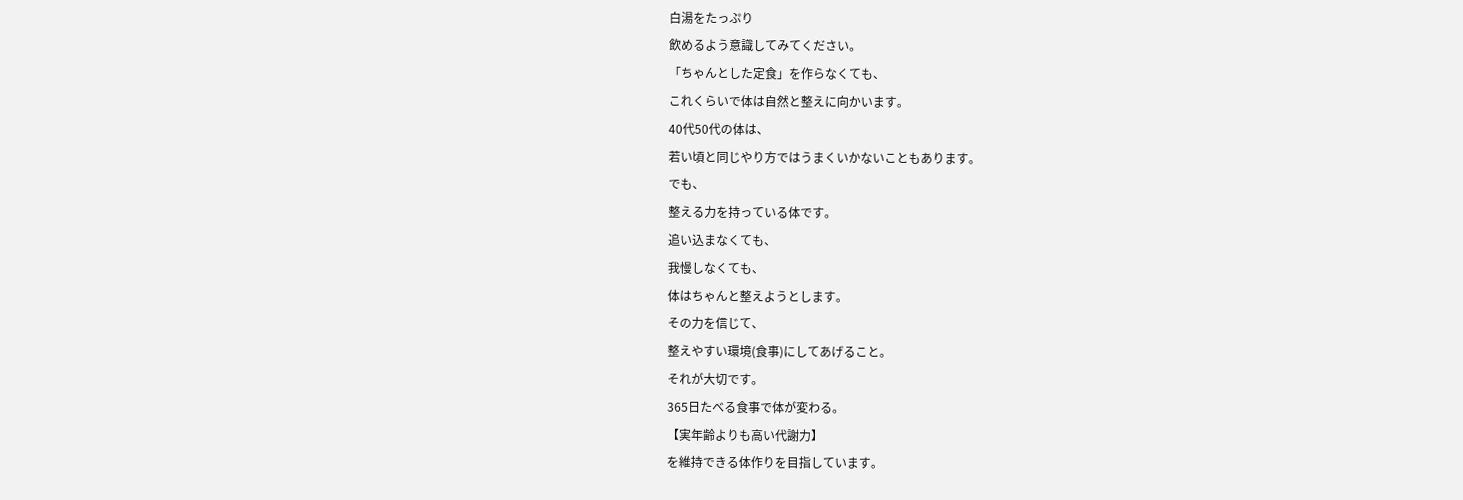白湯をたっぷり
飲めるよう意識してみてください。
「ちゃんとした定食」を作らなくても、
これくらいで体は自然と整えに向かいます。
40代50代の体は、
若い頃と同じやり方ではうまくいかないこともあります。
でも、
整える力を持っている体です。
追い込まなくても、
我慢しなくても、
体はちゃんと整えようとします。
その力を信じて、
整えやすい環境(食事)にしてあげること。
それが大切です。
365日たべる食事で体が変わる。
【実年齢よりも高い代謝力】
を維持できる体作りを目指しています。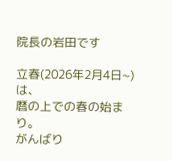院長の岩田です

立春(2026年2月4日~)は、
暦の上での春の始まり。
がんばり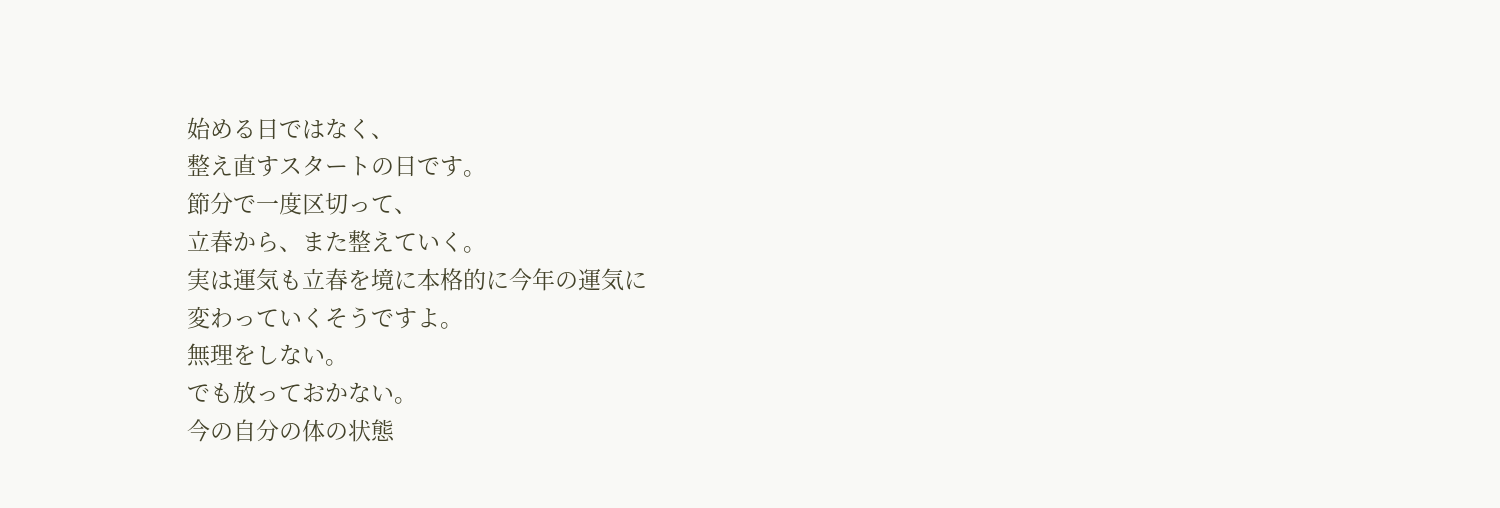始める日ではなく、
整え直すスタートの日です。
節分で一度区切って、
立春から、また整えていく。
実は運気も立春を境に本格的に今年の運気に
変わっていくそうですよ。
無理をしない。
でも放っておかない。
今の自分の体の状態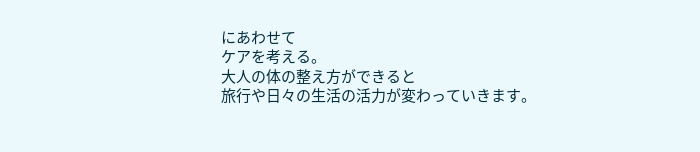にあわせて
ケアを考える。
大人の体の整え方ができると
旅行や日々の生活の活力が変わっていきます。